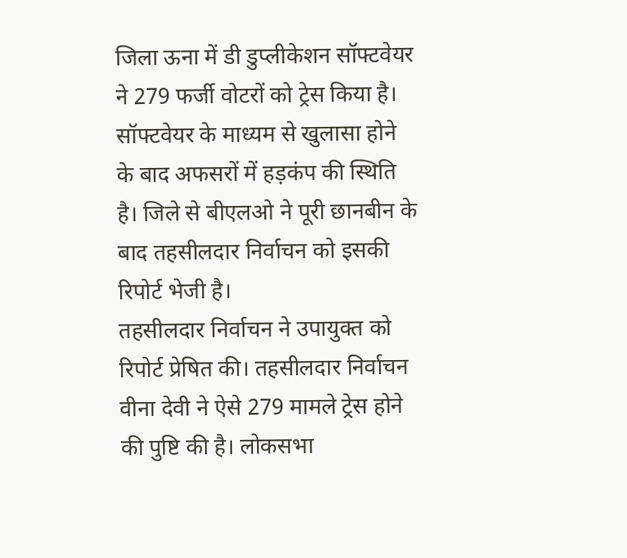जिला ऊना में डी डुप्लीकेशन सॉफ्टवेयर ने 279 फर्जी वोटरों को ट्रेस किया है। सॉफ्टवेयर के माध्यम से खुलासा होने के बाद अफसरों में हड़कंप की स्थिति है। जिले से बीएलओ ने पूरी छानबीन के बाद तहसीलदार निर्वाचन को इसकी रिपोर्ट भेजी है।
तहसीलदार निर्वाचन ने उपायुक्त को रिपोर्ट प्रेषित की। तहसीलदार निर्वाचन वीना देवी ने ऐसे 279 मामले ट्रेस होने की पुष्टि की है। लोकसभा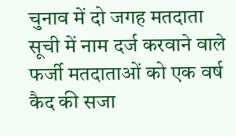चुनाव में दो जगह मतदाता सूची में नाम दर्ज करवाने वाले फर्जी मतदाताओं को एक वर्ष कैद की सजा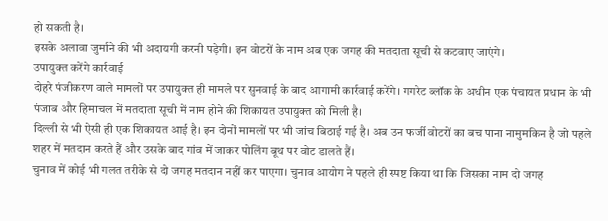हो सकती है।
इसके अलावा जुर्माने की भी अदायगी करनी पड़ेगी। इन वोटरों के नाम अब एक जगह की मतदाता सूची से कटवाए जाएंगे।
उपायुक्त करेंगे कार्रवाई
दोहरे पंजीकरण वाले मामलों पर उपायुक्त ही मामले पर सुनवाई के बाद आगामी कार्रवाई करेंगे। गगरेट ब्लॉक के अधीन एक पंचायत प्रधान के भी पंजाब और हिमाचल में मतदाता सूची में नाम होने की शिकायत उपायुक्त को मिली है।
दिल्ली से भी ऐसी ही एक शिकायत आई है। इन दोनों मामलों पर भी जांच बिठाई गई है। अब उन फर्जी वोटरों का बच पाना नामुमकिन है जो पहले शहर में मतदान करते हैं और उसके बाद गांव में जाकर पोलिंग बूथ पर वोट डालते हैं।
चुनाव में कोई भी गलत तरीके से दो जगह मतदान नहीं कर पाएगा। चुनाव आयोग ने पहले ही स्पष्ट किया था कि जिसका नाम दो जगह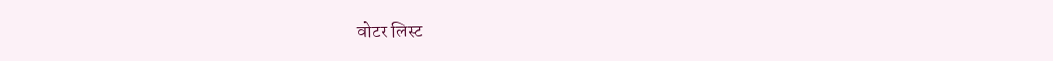वोटर लिस्ट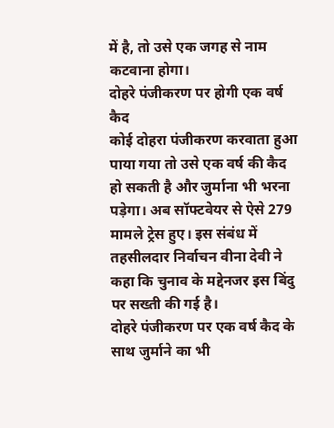में है, तो उसे एक जगह से नाम कटवाना होगा।
दोहरे पंजीकरण पर होगी एक वर्ष कैद
कोई दोहरा पंजीकरण करवाता हुआ पाया गया तो उसे एक वर्ष की कैद हो सकती है और जुर्माना भी भरना पड़ेगा। अब सॉफ्टवेयर से ऐसे 279 मामले ट्रेस हुए। इस संबंध में तहसीलदार निर्वाचन वीना देवी ने कहा कि चुनाव के मद्देनजर इस बिंदु पर सख्ती की गई है।
दोहरे पंजीकरण पर एक वर्ष कैद के साथ जुर्माने का भी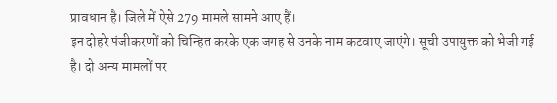प्रावधान है। जिले में ऐसे 279 मामले सामने आए हैं।
इन दोहरे पंजीकरणों को चिन्हित करके एक जगह से उनके नाम कटवाए जाएंगे। सूची उपायुक्त को भेजी गई है। दो अन्य मामलों पर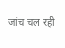जांच चल रही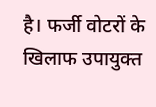है। फर्जी वोटरों के खिलाफ उपायुक्त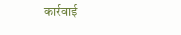कार्रवाई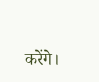करेंगे।